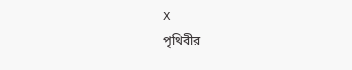X
পৃথিবীর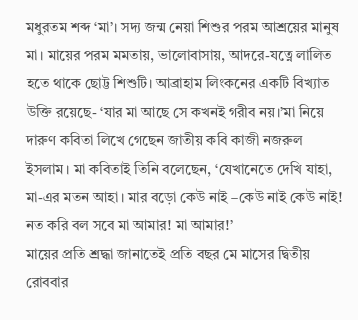মধুরতম শব্দ ‘মা’। সদ্য জন্ম নেয়া শিশুর পরম আশ্রয়ের মানুষ মা। মায়ের পরম মমতায়, ভালোবাসায়, আদরে-যত্নে লালিত হতে থাকে ছোট্ট শিশুটি। আব্রাহাম লিংকনের একটি বিখ্যাত উক্তি রয়েছে- ‘যার মা আছে সে কখনই গরীব নয়।’মা নিয়ে দারুণ কবিতা লিখে গেছেন জাতীয় কবি কাজী নজরুল ইসলাম। মা কবিতাই তিনি বলেছেন, ‘যেখানেতে দেখি যাহা, মা-এর মতন আহা। মার বড়ো কেউ নাই –কেউ নাই কেউ নাই! নত করি বল সবে মা আমার! মা আমার!’
মায়ের প্রতি শ্রদ্ধা জানাতেই প্রতি বছর মে মাসের দ্বিতীয় রোববার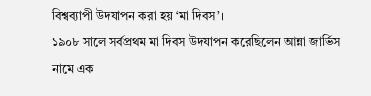বিশ্বব্যাপী উদযাপন করা হয় ‘মা দিবস’।
১৯০৮ সালে সর্বপ্রথম মা দিবস উদযাপন করেছিলেন আন্না জার্ভিস নামে এক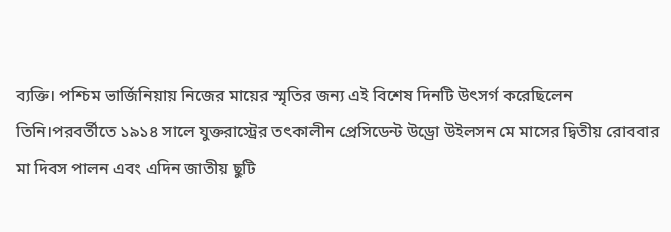ব্যক্তি। পশ্চিম ভার্জিনিয়ায় নিজের মায়ের স্মৃতির জন্য এই বিশেষ দিনটি উৎসর্গ করেছিলেন তিনি।পরবর্তীতে ১৯১৪ সালে যুক্তরাস্ট্রের তৎকালীন প্রেসিডেন্ট উড্রো উইলসন মে মাসের দ্বিতীয় রোববার মা দিবস পালন এবং এদিন জাতীয় ছুটি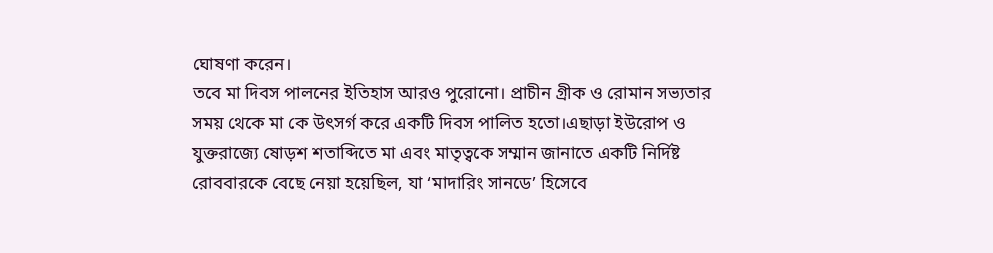ঘোষণা করেন।
তবে মা দিবস পালনের ইতিহাস আরও পুরোনো। প্রাচীন গ্রীক ও রোমান সভ্যতার সময় থেকে মা কে উৎসর্গ করে একটি দিবস পালিত হতো।এছাড়া ইউরোপ ও যুক্তরাজ্যে ষোড়শ শতাব্দিতে মা এবং মাতৃত্বকে সম্মান জানাতে একটি নির্দিষ্ট রোববারকে বেছে নেয়া হয়েছিল, যা ‘মাদারিং সানডে’ হিসেবে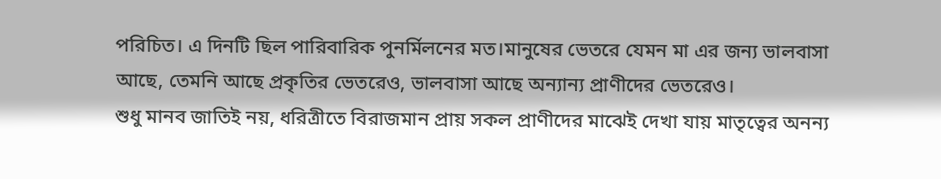পরিচিত। এ দিনটি ছিল পারিবারিক পুনর্মিলনের মত।মানুষের ভেতরে যেমন মা এর জন্য ভালবাসা আছে, তেমনি আছে প্রকৃতির ভেতরেও, ভালবাসা আছে অন্যান্য প্রাণীদের ভেতরেও।
শুধু মানব জাতিই নয়, ধরিত্রীতে বিরাজমান প্রায় সকল প্রাণীদের মাঝেই দেখা যায় মাতৃত্বের অনন্য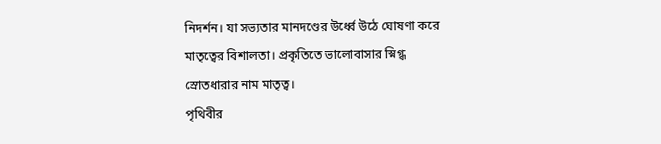নিদর্শন। যা সভ্যতার মানদণ্ডের উর্ধ্বে উঠে ঘোষণা করে মাতৃত্বের বিশালতা। প্রকৃতিতে ভালোবাসার স্নিগ্ধ স্রোতধারার নাম মাতৃত্ব।
পৃথিবীর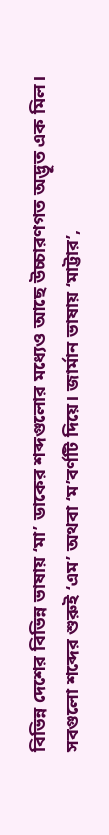বিভিন্ন দেশের বিভিন্ন ভাষায় ‘মা’ ডাকের শব্দগুলোর মধ্যেও আছে উচ্চারণগত অদ্ভূত এক মিল। সবগুলো শব্দের শুরুই ‘এম’ অথবা ‘ম’বর্ণটি দিয়ে। জার্মান ভাষায় ‘মাট্টার’,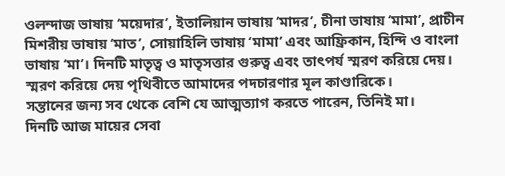ওলন্দাজ ভাষায় ‘ময়েদার’, ইতালিয়ান ভাষায় ‘মাদর’, চীনা ভাষায় ‘মামা’, প্রাচীন মিশরীয় ভাষায় ‘মাত’, সোয়াহিলি ভাষায় ‘মামা’ এবং আফ্রিকান, হিন্দি ও বাংলা ভাষায় ‘মা’। দিনটি মাতৃত্ব ও মাতৃসত্তার গুরুত্ব এবং তাৎপর্য স্মরণ করিয়ে দেয়। স্মরণ করিয়ে দেয় পৃথিবীতে আমাদের পদচারণার মূল কাণ্ডারিকে।
সন্তানের জন্য সব থেকে বেশি যে আত্মত্যাগ করতে পারেন, তিনিই মা।
দিনটি আজ মায়ের সেবা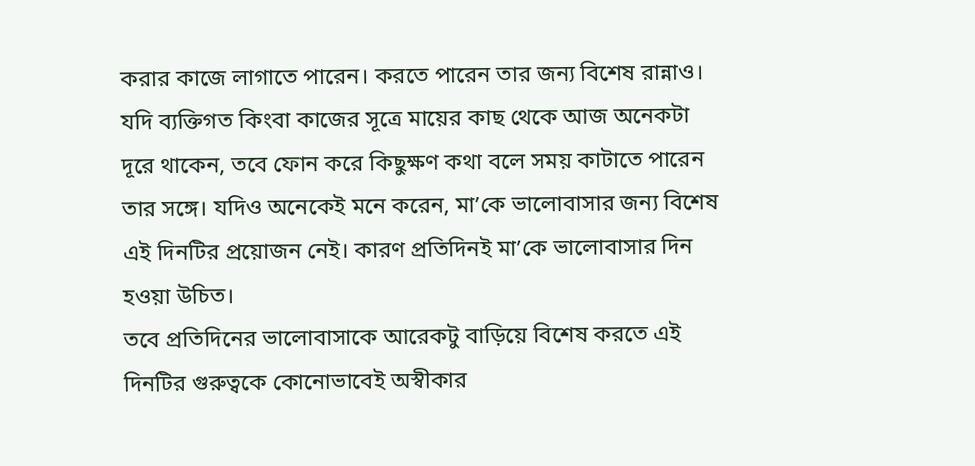করার কাজে লাগাতে পারেন। করতে পারেন তার জন্য বিশেষ রান্নাও। যদি ব্যক্তিগত কিংবা কাজের সূত্রে মায়ের কাছ থেকে আজ অনেকটা দূরে থাকেন, তবে ফোন করে কিছুক্ষণ কথা বলে সময় কাটাতে পারেন তার সঙ্গে। যদিও অনেকেই মনে করেন, মা’কে ভালোবাসার জন্য বিশেষ এই দিনটির প্রয়োজন নেই। কারণ প্রতিদিনই মা’কে ভালোবাসার দিন হওয়া উচিত।
তবে প্রতিদিনের ভালোবাসাকে আরেকটু বাড়িয়ে বিশেষ করতে এই দিনটির গুরুত্বকে কোনোভাবেই অস্বীকার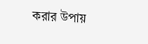করার উপায়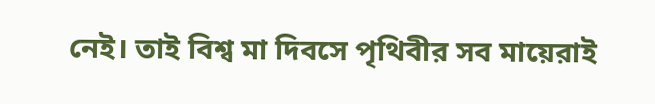নেই। তাই বিশ্ব মা দিবসে পৃথিবীর সব মায়েরাই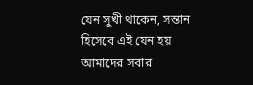যেন সুখী থাকেন, সন্তান হিসেবে এই যেন হয় আমাদের সবার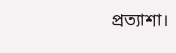প্রত্যাশা।